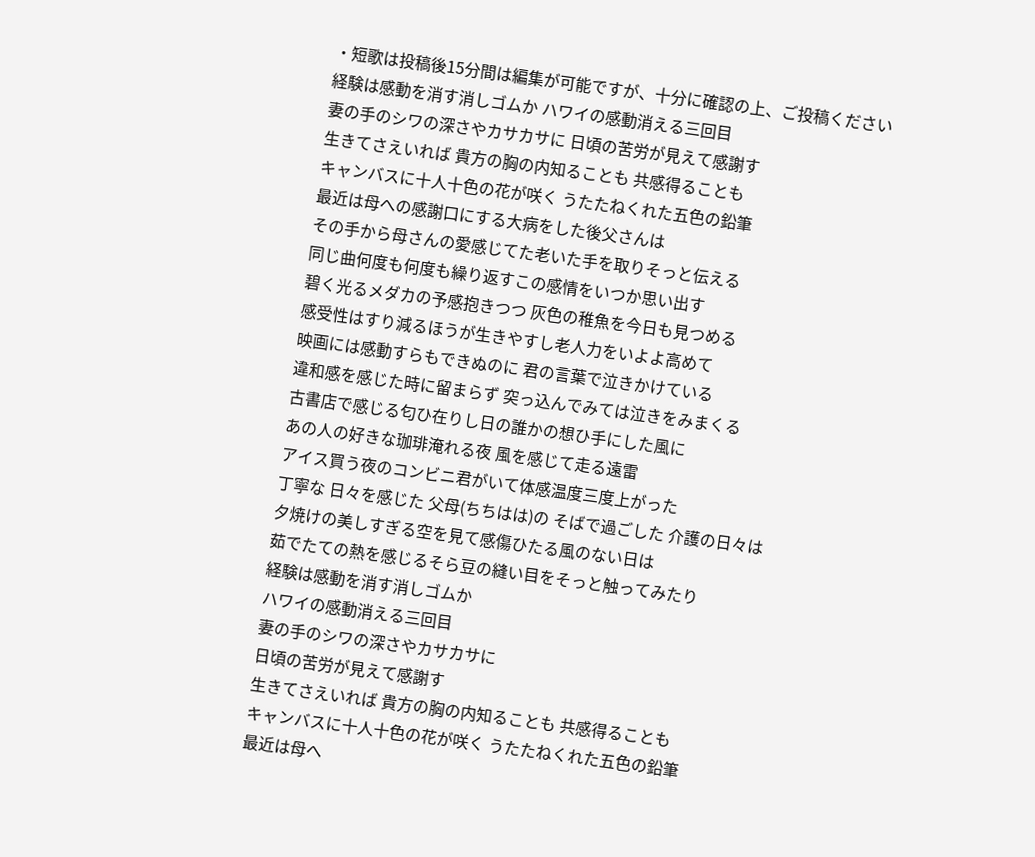・短歌は投稿後15分間は編集が可能ですが、十分に確認の上、ご投稿ください
経験は感動を消す消しゴムか ハワイの感動消える三回目
妻の手のシワの深さやカサカサに 日頃の苦労が見えて感謝す
生きてさえいれば 貴方の胸の内知ることも 共感得ることも
キャンバスに十人十色の花が咲く うたたねくれた五色の鉛筆
最近は母への感謝口にする大病をした後父さんは
その手から母さんの愛感じてた老いた手を取りそっと伝える
同じ曲何度も何度も繰り返すこの感情をいつか思い出す
碧く光るメダカの予感抱きつつ 灰色の稚魚を今日も見つめる
感受性はすり減るほうが生きやすし老人力をいよよ高めて
映画には感動すらもできぬのに 君の言葉で泣きかけている
違和感を感じた時に留まらず 突っ込んでみては泣きをみまくる
古書店で感じる匂ひ在りし日の誰かの想ひ手にした風に
あの人の好きな珈琲淹れる夜 風を感じて走る遠雷
アイス買う夜のコンビニ君がいて体感温度三度上がった
丁寧な 日々を感じた 父母(ちちはは)の そばで過ごした 介護の日々は
夕焼けの美しすぎる空を見て感傷ひたる風のない日は
茹でたての熱を感じるそら豆の縫い目をそっと触ってみたり
経験は感動を消す消しゴムか
ハワイの感動消える三回目
妻の手のシワの深さやカサカサに
日頃の苦労が見えて感謝す
生きてさえいれば 貴方の胸の内知ることも 共感得ることも
キャンバスに十人十色の花が咲く うたたねくれた五色の鉛筆
最近は母へ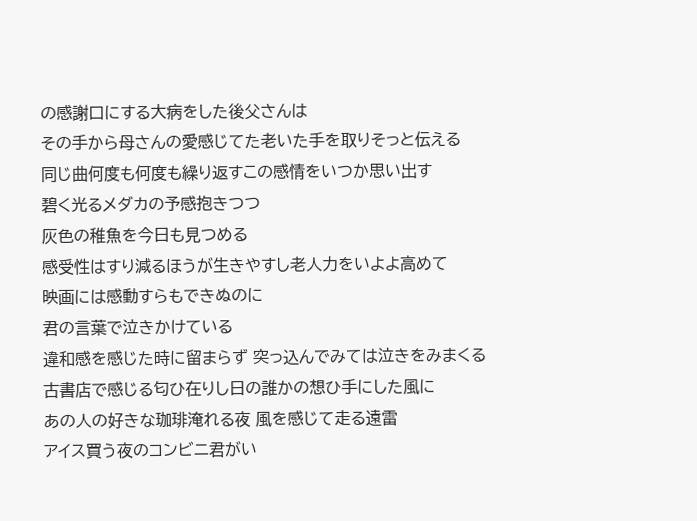の感謝口にする大病をした後父さんは
その手から母さんの愛感じてた老いた手を取りそっと伝える
同じ曲何度も何度も繰り返すこの感情をいつか思い出す
碧く光るメダカの予感抱きつつ
灰色の稚魚を今日も見つめる
感受性はすり減るほうが生きやすし老人力をいよよ高めて
映画には感動すらもできぬのに
君の言葉で泣きかけている
違和感を感じた時に留まらず 突っ込んでみては泣きをみまくる
古書店で感じる匂ひ在りし日の誰かの想ひ手にした風に
あの人の好きな珈琲淹れる夜 風を感じて走る遠雷
アイス買う夜のコンビニ君がい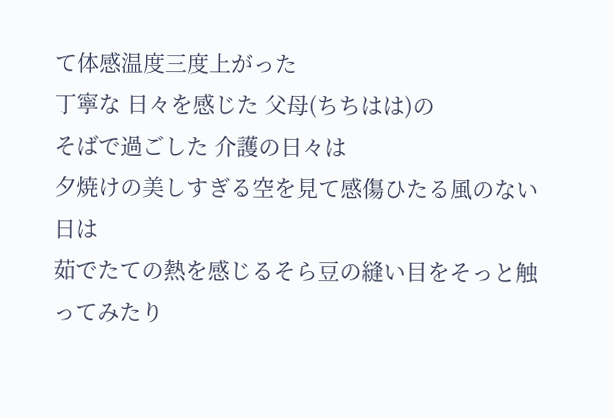て体感温度三度上がった
丁寧な 日々を感じた 父母(ちちはは)の
そばで過ごした 介護の日々は
夕焼けの美しすぎる空を見て感傷ひたる風のない日は
茹でたての熱を感じるそら豆の縫い目をそっと触ってみたり